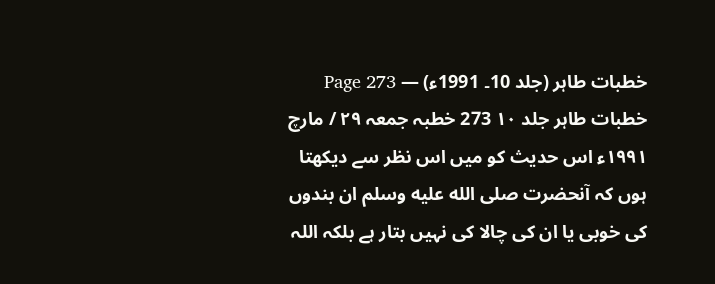خطبات طاہر (جلد 10۔ 1991ء) — Page 273
خطبات طاہر جلد ۱۰ 273 خطبہ جمعہ ۲۹ / مارچ ۱۹۹۱ء اس حدیث کو میں اس نظر سے دیکھتا ہوں کہ آنحضرت صلى الله عليه وسلم ان بندوں کی خوبی یا ان کی چالا کی نہیں بتار ہے بلکہ اللہ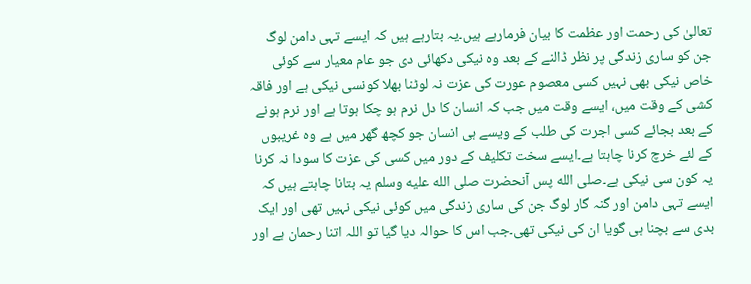تعالیٰ کی رحمت اور عظمت کا بیان فرمارہے ہیں۔یہ بتارہے ہیں کہ ایسے تہی دامن لوگ جن کو ساری زندگی پر نظر ڈالنے کے بعد وہ نیکی دکھائی دی جو عام معیار سے کوئی خاص نیکی بھی نہیں کسی معصوم عورت کی عزت نہ لوٹنا بھلا کونسی نیکی ہے اور فاقہ کشی کے وقت میں، ایسے وقت میں جب کہ انسان کا دل نرم ہو چکا ہوتا ہے اور نرم ہونے کے بعد بجائے کسی اجرت کی طلب کے ویسے ہی انسان جو کچھ گھر میں ہے وہ غریبوں کے لئے خرچ کرنا چاہتا ہے۔ایسے سخت تکلیف کے دور میں کسی کی عزت کا سودا نہ کرنا یہ کون سی نیکی ہے۔صلى الله پس آنحضرت صلى الله عليه وسلم یہ بتانا چاہتے ہیں کہ ایسے تہی دامن اور گنہ گار لوگ جن کی ساری زندگی میں کوئی نیکی نہیں تھی اور ایک بدی سے بچنا ہی گویا ان کی نیکی تھی۔جب اس کا حوالہ دیا گیا تو اللہ اتنا رحمان ہے اور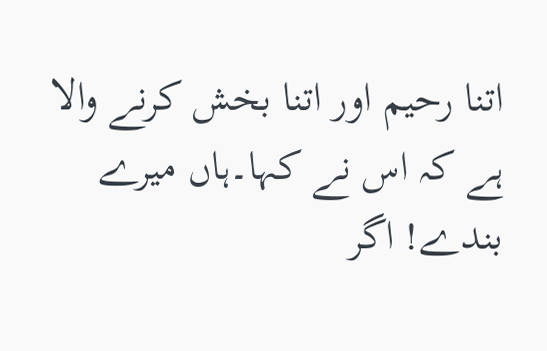اتنا رحیم اور اتنا بخش کرنے والا ہے کہ اس نے کہا۔ہاں میرے بندے! اگر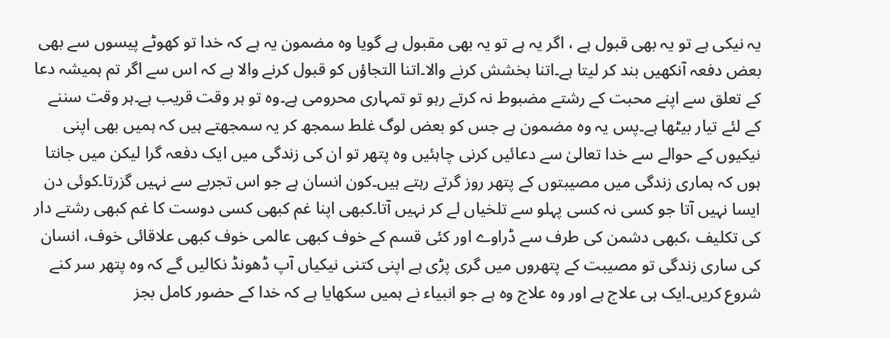یہ نیکی ہے تو یہ بھی قبول ہے ، اگر یہ ہے تو یہ بھی مقبول ہے گویا وہ مضمون یہ ہے کہ خدا تو کھوٹے پیسوں سے بھی بعض دفعہ آنکھیں بند کر لیتا ہے۔اتنا بخشش کرنے والا۔اتنا التجاؤں کو قبول کرنے والا ہے کہ اس سے اگر تم ہمیشہ دعا کے تعلق سے اپنے محبت کے رشتے مضبوط نہ کرتے رہو تو تمہاری محرومی ہے۔وہ تو ہر وقت قریب ہے۔ہر وقت سننے کے لئے تیار بیٹھا ہے۔پس یہ وہ مضمون ہے جس کو بعض لوگ غلط سمجھ کر یہ سمجھتے ہیں کہ ہمیں بھی اپنی نیکیوں کے حوالے سے خدا تعالیٰ سے دعائیں کرنی چاہئیں وہ پتھر تو ان کی زندگی میں ایک دفعہ گرا لیکن میں جانتا ہوں کہ ہماری زندگی میں مصیبتوں کے پتھر روز گرتے رہتے ہیں۔کون انسان ہے جو اس تجربے سے نہیں گزرتا۔کوئی دن ایسا نہیں آتا جو کسی نہ کسی پہلو سے تلخیاں لے کر نہیں آتا۔کبھی اپنا غم کبھی کسی دوست کا غم کبھی رشتے دار کی تکلیف ،کبھی دشمن کی طرف سے ڈراوے اور کئی قسم کے خوف کبھی عالمی خوف کبھی علاقائی خوف، انسان کی ساری زندگی تو مصیبت کے پتھروں میں گری پڑی ہے اپنی کتنی نیکیاں آپ ڈھونڈ نکالیں گے کہ وہ پتھر سر کنے شروع کریں۔ایک ہی علاج ہے اور وہ علاج وہ ہے جو انبیاء نے ہمیں سکھایا ہے کہ خدا کے حضور کامل بجز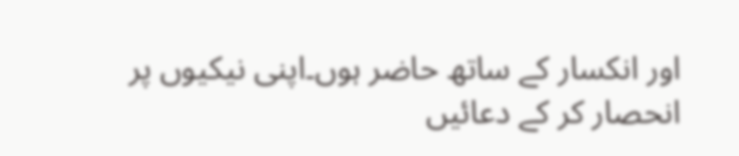اور انکسار کے ساتھ حاضر ہوں۔اپنی نیکیوں پر انحصار کر کے دعائیں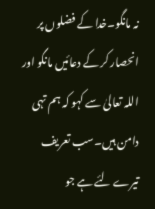نہ مانگو۔خدا کے فضلوں پر انحصار کر کے دعائیں مانگو اور اللہ تعالیٰ سے کہو کہ ہم تہی دامن ہیں۔سب تعریف تیرے لئے ہے جو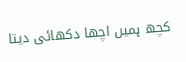کچھ ہمیں اچھا دکھائی دیتا